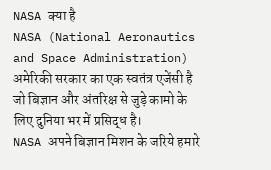NASA क्या है
NASA (National Aeronautics and Space Administration) अमेरिकी सरकार का एक स्वतंत्र एजेंसी है जो बिज्ञान और अंतरिक्ष से जुड़े कामो के लिए दुनिया भर में प्रसिद्ध है।
NASA अपने बिज्ञान मिशन के जरिये हमारे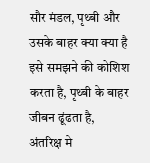सौर मंडल, पृथ्बी और उसके बाहर क्या क्या है इसे समझने की कोशिश करता है, पृथ्बी के बाहर जीबन ढूंढता है, अंतरिक्ष मे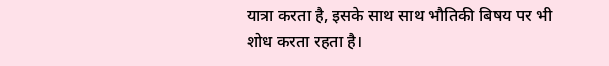यात्रा करता है, इसके साथ साथ भौतिकी बिषय पर भी शोध करता रहता है।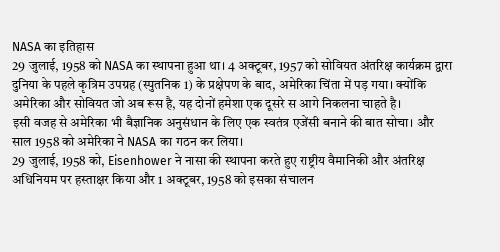NASA का इतिहास
29 जुलाई, 1958 को NASA का स्थापना हुआ था। 4 अक्टूबर, 1957 को सोवियत अंतरिक्ष कार्यक्रम द्वारा दुनिया के पहले कृत्रिम उपग्रह (स्पुतनिक 1) के प्रक्षेपण के बाद, अमेरिका चिंता में पड़ गया। क्योंकि अमेरिका और सोवियत जो अब रूस है, यह दोनों हमेशा एक दूसरे स आगे निकलना चाहते है।
इसी वजह से अमेरिका भी बैज्ञानिक अनुसंधान के लिए एक स्वतंत्र एजेंसी बनाने की बात सोचा। और साल 1958 को अमेरिका ने NASA का गठन कर लिया।
29 जुलाई, 1958 को, Eisenhower ने नासा की स्थापना करते हुए राष्ट्रीय वैमानिकी और अंतरिक्ष अधिनियम पर हस्ताक्षर किया और 1 अक्टूबर, 1958 को इसका संचालन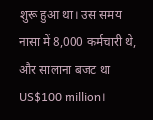शुरू हुआ था। उस समय नासा में 8,000 कर्मचारी थे, और सालाना बजट था US$100 million।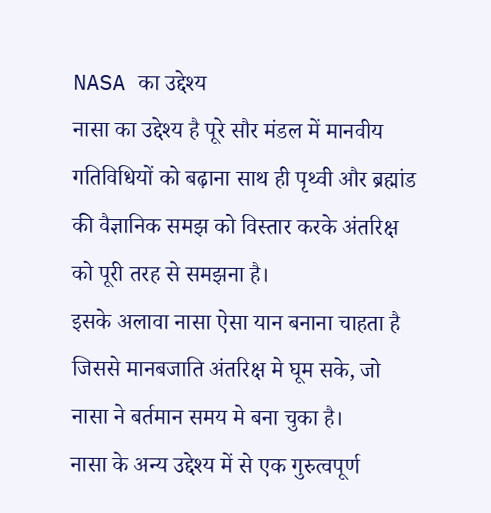NASA का उद्देश्य
नासा का उद्देश्य है पूरे सौर मंडल में मानवीय गतिविधियों को बढ़ाना साथ ही पृथ्वी और ब्रह्मांड की वैज्ञानिक समझ को विस्तार करके अंतरिक्ष को पूरी तरह से समझना है।
इसके अलावा नासा ऐसा यान बनाना चाहता है जिससे मानबजाति अंतरिक्ष मे घूम सके, जो नासा ने बर्तमान समय मे बना चुका है।
नासा के अन्य उद्देश्य में से एक गुरुत्वपूर्ण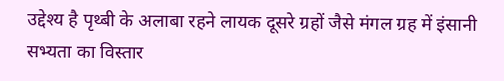उद्देश्य है पृथ्बी के अलाबा रहने लायक दूसरे ग्रहों जैसे मंगल ग्रह में इंसानी सभ्यता का विस्तार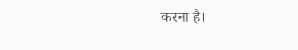करना है।